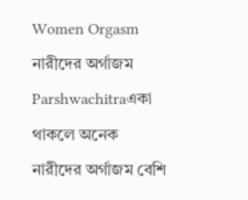Women Orgasm নারীদের অর্গাজম Parshwachitraএকা থাকলে অনেক নারীদের অর্গাজম বেশি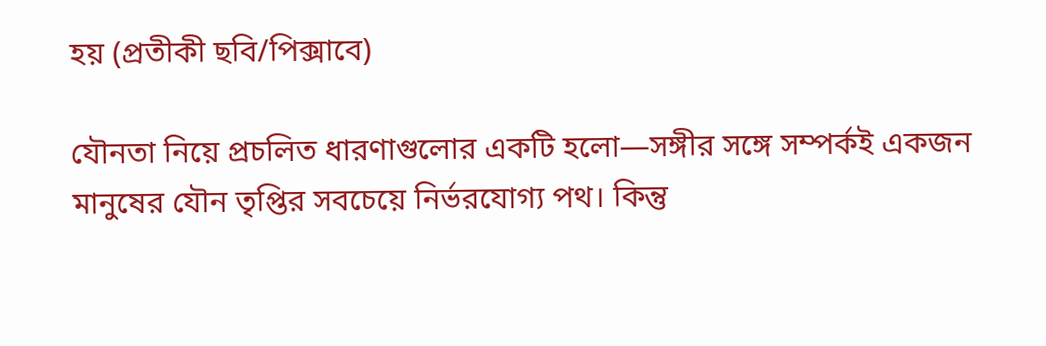হয় (প্রতীকী ছবি/পিক্সাবে)

যৌনতা নিয়ে প্রচলিত ধারণাগুলোর একটি হলো—সঙ্গীর সঙ্গে সম্পর্কই একজন মানুষের যৌন তৃপ্তির সবচেয়ে নির্ভরযোগ্য পথ। কিন্তু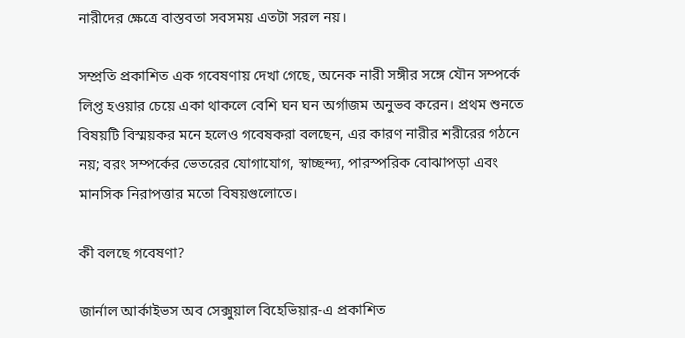নারীদের ক্ষেত্রে বাস্তবতা সবসময় এতটা সরল নয়।

সম্প্রতি প্রকাশিত এক গবেষণায় দেখা গেছে, অনেক নারী সঙ্গীর সঙ্গে যৌন সম্পর্কে লিপ্ত হওয়ার চেয়ে একা থাকলে বেশি ঘন ঘন অর্গাজম অনুভব করেন। প্রথম শুনতে বিষয়টি বিস্ময়কর মনে হলেও গবেষকরা বলছেন, এর কারণ নারীর শরীরের গঠনে নয়; বরং সম্পর্কের ভেতরের যোগাযোগ, স্বাচ্ছন্দ্য, পারস্পরিক বোঝাপড়া এবং মানসিক নিরাপত্তার মতো বিষয়গুলোতে।

কী বলছে গবেষণা?

জার্নাল আর্কাইভস অব সেক্সুয়াল বিহেভিয়ার-এ প্রকাশিত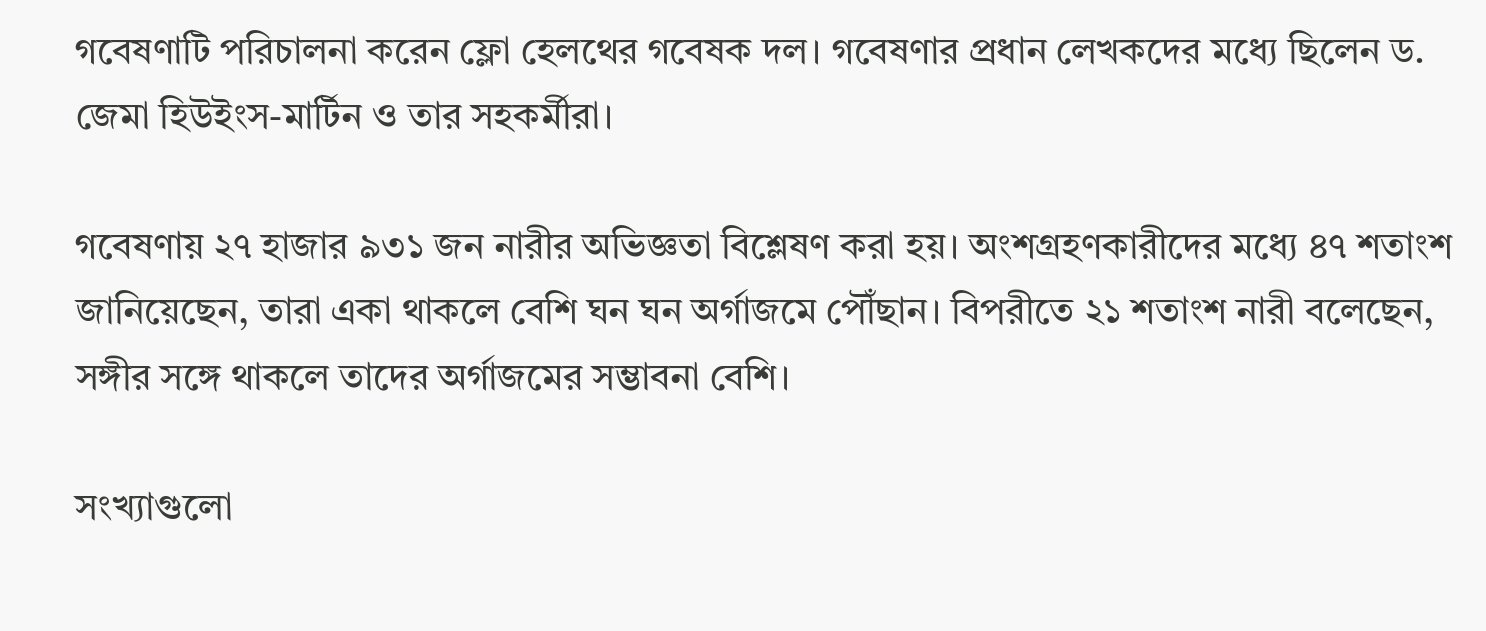গবেষণাটি পরিচালনা করেন ফ্লো হেলথের গবেষক দল। গবেষণার প্রধান লেখকদের মধ্যে ছিলেন ড. জেমা হিউইংস-মার্টিন ও তার সহকর্মীরা।

গবেষণায় ২৭ হাজার ৯৩১ জন নারীর অভিজ্ঞতা বিশ্লেষণ করা হয়। অংশগ্রহণকারীদের মধ্যে ৪৭ শতাংশ জানিয়েছেন, তারা একা থাকলে বেশি ঘন ঘন অর্গাজমে পৌঁছান। বিপরীতে ২১ শতাংশ নারী বলেছেন, সঙ্গীর সঙ্গে থাকলে তাদের অর্গাজমের সম্ভাবনা বেশি।

সংখ্যাগুলো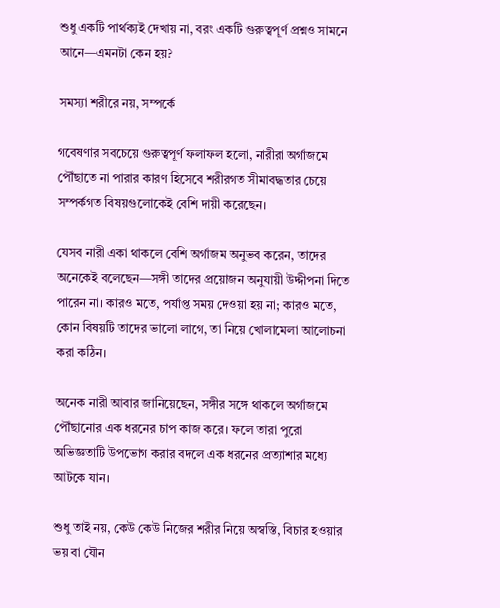শুধু একটি পার্থক্যই দেখায় না, বরং একটি গুরুত্বপূর্ণ প্রশ্নও সামনে আনে—এমনটা কেন হয়?

সমস্যা শরীরে নয়, সম্পর্কে

গবেষণার সবচেয়ে গুরুত্বপূর্ণ ফলাফল হলো, নারীরা অর্গাজমে পৌঁছাতে না পারার কারণ হিসেবে শরীরগত সীমাবদ্ধতার চেয়ে সম্পর্কগত বিষয়গুলোকেই বেশি দায়ী করেছেন।

যেসব নারী একা থাকলে বেশি অর্গাজম অনুভব করেন, তাদের অনেকেই বলেছেন—সঙ্গী তাদের প্রয়োজন অনুযায়ী উদ্দীপনা দিতে পারেন না। কারও মতে, পর্যাপ্ত সময় দেওয়া হয় না; কারও মতে, কোন বিষয়টি তাদের ভালো লাগে, তা নিয়ে খোলামেলা আলোচনা করা কঠিন।

অনেক নারী আবার জানিয়েছেন, সঙ্গীর সঙ্গে থাকলে অর্গাজমে পৌঁছানোর এক ধরনের চাপ কাজ করে। ফলে তারা পুরো অভিজ্ঞতাটি উপভোগ করার বদলে এক ধরনের প্রত্যাশার মধ্যে আটকে যান।

শুধু তাই নয়, কেউ কেউ নিজের শরীর নিয়ে অস্বস্তি, বিচার হওয়ার ভয় বা যৌন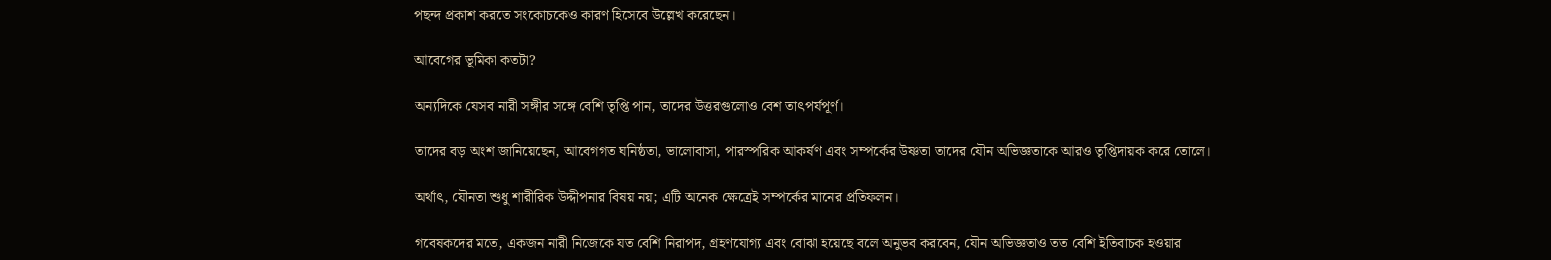পছন্দ প্রকাশ করতে সংকোচকেও কারণ হিসেবে উল্লেখ করেছেন।

আবেগের ভূমিকা কতটা?

অন্যদিকে যেসব নারী সঙ্গীর সঙ্গে বেশি তৃপ্তি পান, তাদের উত্তরগুলোও বেশ তাৎপর্যপূর্ণ।

তাদের বড় অংশ জানিয়েছেন, আবেগগত ঘনিষ্ঠতা, ভালোবাসা, পারস্পরিক আকর্ষণ এবং সম্পর্কের উষ্ণতা তাদের যৌন অভিজ্ঞতাকে আরও তৃপ্তিদায়ক করে তোলে।

অর্থাৎ, যৌনতা শুধু শারীরিক উদ্দীপনার বিষয় নয়; এটি অনেক ক্ষেত্রেই সম্পর্কের মানের প্রতিফলন।

গবেষকদের মতে, একজন নারী নিজেকে যত বেশি নিরাপদ, গ্রহণযোগ্য এবং বোঝা হয়েছে বলে অনুভব করবেন, যৌন অভিজ্ঞতাও তত বেশি ইতিবাচক হওয়ার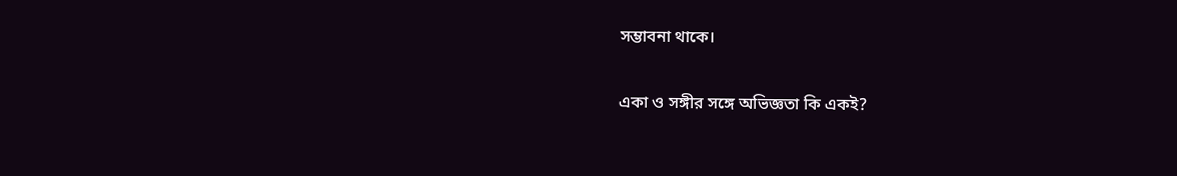সম্ভাবনা থাকে।

একা ও সঙ্গীর সঙ্গে অভিজ্ঞতা কি একই?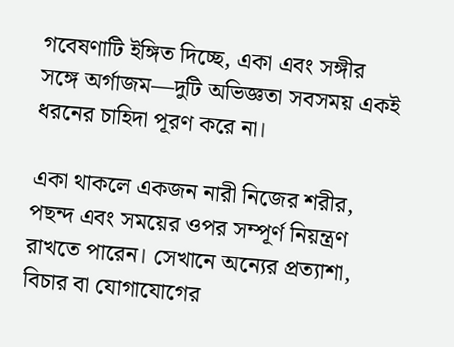গবেষণাটি ইঙ্গিত দিচ্ছে, একা এবং সঙ্গীর সঙ্গে অর্গাজম—দুটি অভিজ্ঞতা সবসময় একই ধরনের চাহিদা পূরণ করে না।

একা থাকলে একজন নারী নিজের শরীর, পছন্দ এবং সময়ের ওপর সম্পূর্ণ নিয়ন্ত্রণ রাখতে পারেন। সেখানে অন্যের প্রত্যাশা, বিচার বা যোগাযোগের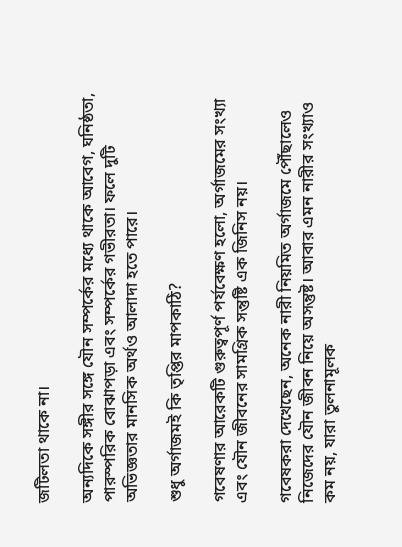জটিলতা থাকে না।

অন্যদিকে সঙ্গীর সঙ্গে যৌন সম্পর্কের মধ্যে থাকে আবেগ, ঘনিষ্ঠতা, পারস্পরিক বোঝাপড়া এবং সম্পর্কের গভীরতা। ফলে দুটি অভিজ্ঞতার মানসিক অর্থও আলাদা হতে পারে।

শুধু অর্গাজমই কি তৃপ্তির মাপকাঠি?

গবেষণার আরেকটি গুরুত্বপূর্ণ পর্যবেক্ষণ হলো, অর্গাজমের সংখ্যা এবং যৌন জীবনের সামগ্রিক সন্তুষ্টি এক জিনিস নয়।

গবেষকরা দেখেছেন, অনেক নারী নিয়মিত অর্গাজমে পৌঁছালেও নিজেদের যৌন জীবন নিয়ে অসন্তুষ্ট। আবার এমন নারীর সংখ্যাও কম নয়, যারা তুলনামূলক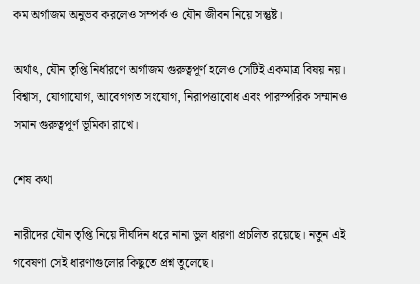কম অর্গাজম অনুভব করলেও সম্পর্ক ও যৌন জীবন নিয়ে সন্তুষ্ট।

অর্থাৎ, যৌন তৃপ্তি নির্ধারণে অর্গাজম গুরুত্বপূর্ণ হলেও সেটিই একমাত্র বিষয় নয়। বিশ্বাস, যোগাযোগ, আবেগগত সংযোগ, নিরাপত্তাবোধ এবং পারস্পরিক সম্মানও সমান গুরুত্বপূর্ণ ভূমিকা রাখে।

শেষ কথা

নারীদের যৌন তৃপ্তি নিয়ে দীর্ঘদিন ধরে নানা ভুল ধারণা প্রচলিত রয়েছে। নতুন এই গবেষণা সেই ধারণাগুলোর কিছুতে প্রশ্ন তুলেছে।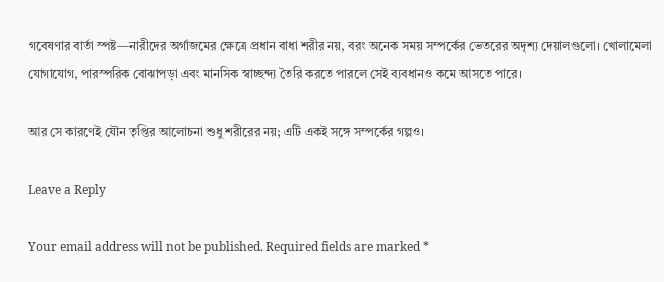গবেষণার বার্তা স্পষ্ট—নারীদের অর্গাজমের ক্ষেত্রে প্রধান বাধা শরীর নয়, বরং অনেক সময় সম্পর্কের ভেতরের অদৃশ্য দেয়ালগুলো। খোলামেলা যোগাযোগ, পারস্পরিক বোঝাপড়া এবং মানসিক স্বাচ্ছন্দ্য তৈরি করতে পারলে সেই ব্যবধানও কমে আসতে পারে।

আর সে কারণেই যৌন তৃপ্তির আলোচনা শুধু শরীরের নয়; এটি একই সঙ্গে সম্পর্কের গল্পও।

Leave a Reply

Your email address will not be published. Required fields are marked *